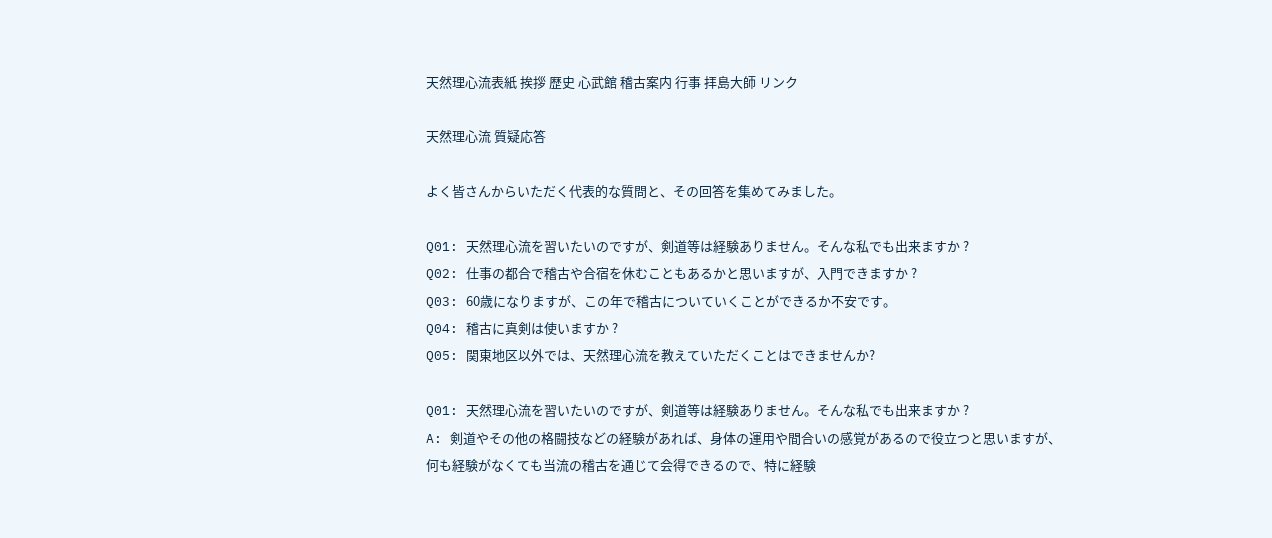天然理心流表紙 挨拶 歴史 心武館 稽古案内 行事 拝島大師 リンク

天然理心流 質疑応答

よく皆さんからいただく代表的な質問と、その回答を集めてみました。

Q01: 天然理心流を習いたいのですが、剣道等は経験ありません。そんな私でも出来ますか ?
Q02: 仕事の都合で稽古や合宿を休むこともあるかと思いますが、入門できますか ?
Q03: 60歳になりますが、この年で稽古についていくことができるか不安です。
Q04: 稽古に真剣は使いますか ?
Q05: 関東地区以外では、天然理心流を教えていただくことはできませんか?

Q01: 天然理心流を習いたいのですが、剣道等は経験ありません。そんな私でも出来ますか ?
A: 剣道やその他の格闘技などの経験があれば、身体の運用や間合いの感覚があるので役立つと思いますが、何も経験がなくても当流の稽古を通じて会得できるので、特に経験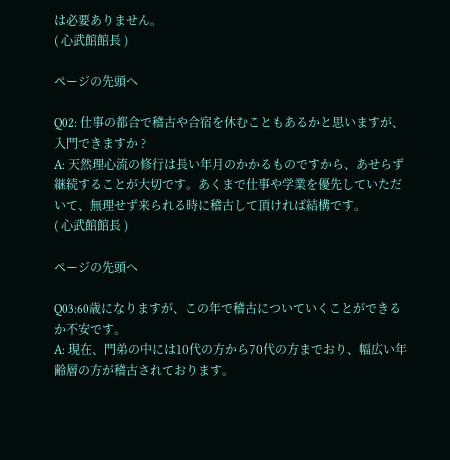は必要ありません。
( 心武館館長 )

ページの先頭へ

Q02: 仕事の都合で稽古や合宿を休むこともあるかと思いますが、入門できますか ?
A: 天然理心流の修行は長い年月のかかるものですから、あせらず継続することが大切です。あくまで仕事や学業を優先していただいて、無理せず来られる時に稽古して頂ければ結構です。
( 心武館館長 )

ページの先頭へ

Q03:60歳になりますが、この年で稽古についていくことができるか不安です。
A: 現在、門弟の中には10代の方から70代の方までおり、幅広い年齢層の方が稽古されております。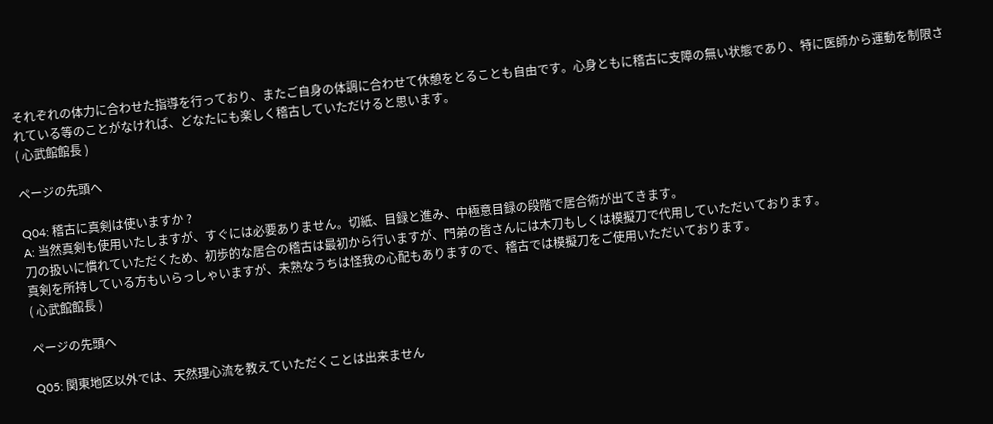それぞれの体力に合わせた指導を行っており、またご自身の体調に合わせて休憩をとることも自由です。心身ともに稽古に支障の無い状態であり、特に医師から運動を制限されている等のことがなければ、どなたにも楽しく稽古していただけると思います。
( 心武館館長 )

ページの先頭へ

Q04: 稽古に真剣は使いますか ?
A: 当然真剣も使用いたしますが、すぐには必要ありません。切紙、目録と進み、中極意目録の段階で居合術が出てきます。
刀の扱いに慣れていただくため、初歩的な居合の稽古は最初から行いますが、門弟の皆さんには木刀もしくは模擬刀で代用していただいております。
真剣を所持している方もいらっしゃいますが、未熟なうちは怪我の心配もありますので、稽古では模擬刀をご使用いただいております。
( 心武館館長 )

ページの先頭へ

Q05: 関東地区以外では、天然理心流を教えていただくことは出来ません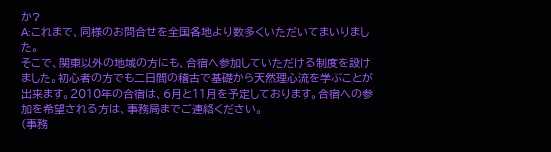か?
A:これまで、同様のお問合せを全国各地より数多くいただいてまいりました。
そこで、関東以外の地域の方にも、合宿へ参加していただける制度を設けました。初心者の方でも二日間の稽古で基礎から天然理心流を学ぶことが出来ます。2010年の合宿は、6月と11月を予定しております。合宿への参加を希望される方は、事務局までご連絡ください。
(事務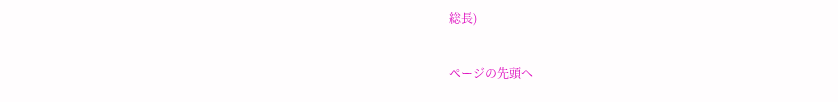総長)

ページの先頭へ